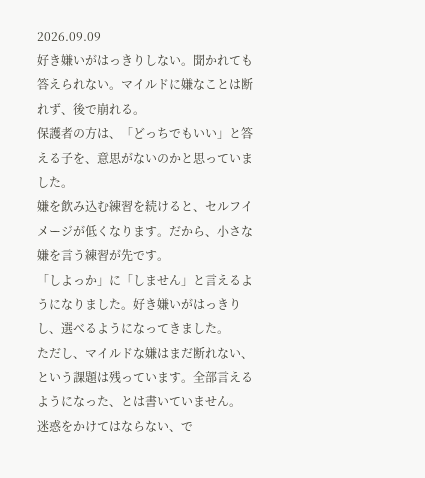2026.09.09
好き嫌いがはっきりしない。聞かれても答えられない。マイルドに嫌なことは断れず、後で崩れる。
保護者の方は、「どっちでもいい」と答える子を、意思がないのかと思っていました。
嫌を飲み込む練習を続けると、セルフイメージが低くなります。だから、小さな嫌を言う練習が先です。
「しよっか」に「しません」と言えるようになりました。好き嫌いがはっきりし、選べるようになってきました。
ただし、マイルドな嫌はまだ断れない、という課題は残っています。全部言えるようになった、とは書いていません。
迷惑をかけてはならない、で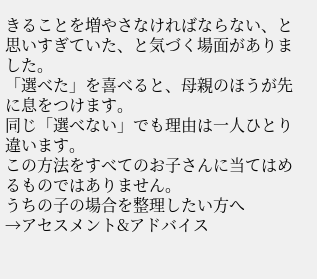きることを増やさなければならない、と思いすぎていた、と気づく場面がありました。
「選べた」を喜べると、母親のほうが先に息をつけます。
同じ「選べない」でも理由は一人ひとり違います。
この方法をすべてのお子さんに当てはめるものではありません。
うちの子の場合を整理したい方へ
→アセスメント&アドバイス